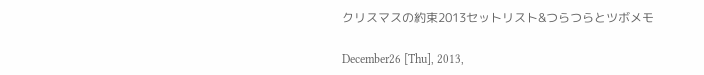クリスマスの約束2013セットリスト&つらつらとツボメモ

December26 [Thu], 2013,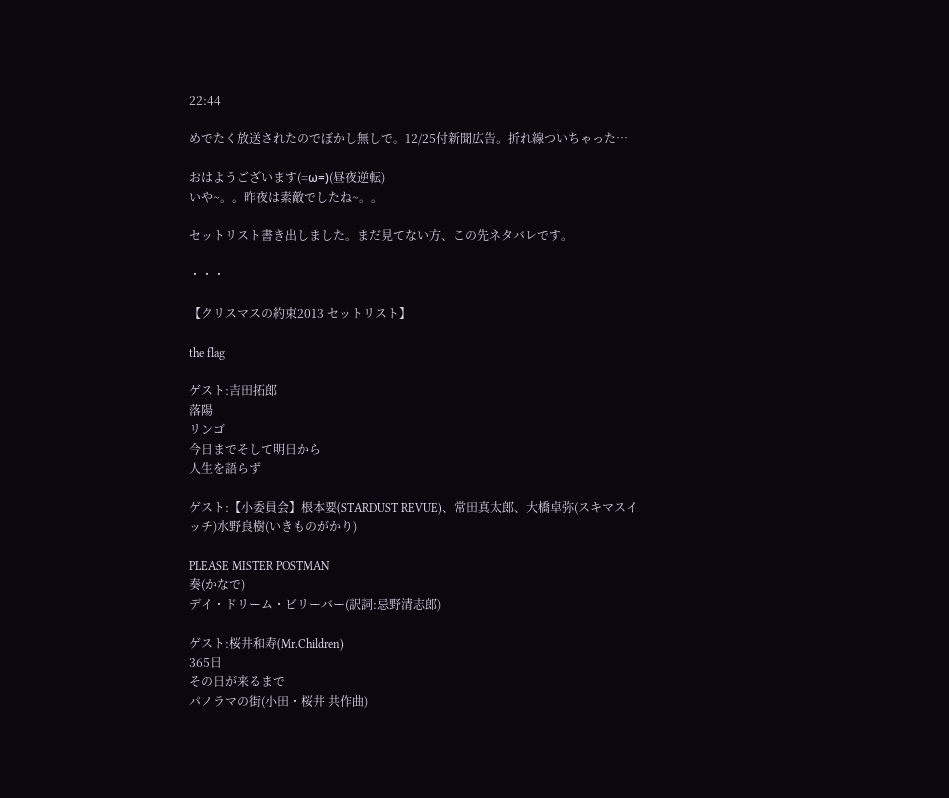22:44

めでたく放送されたのでぼかし無しで。12/25付新聞広告。折れ線ついちゃった…

おはようございます(=ω=)(昼夜逆転)
いや~。。昨夜は素敵でしたね~。。

セットリスト書き出しました。まだ見てない方、この先ネタバレです。

・・・

【クリスマスの約束2013 セットリスト】

the flag

ゲスト:吉田拓郎
落陽
リンゴ
今日までそして明日から
人生を語らず

ゲスト:【小委員会】根本要(STARDUST REVUE)、常田真太郎、大橋卓弥(スキマスイッチ)水野良樹(いきものがかり)

PLEASE MISTER POSTMAN
奏(かなで)
デイ・ドリーム・ビリーバー(訳詞:忌野清志郎)

ゲスト:桜井和寿(Mr.Children)
365日
その日が来るまで
パノラマの街(小田・桜井 共作曲)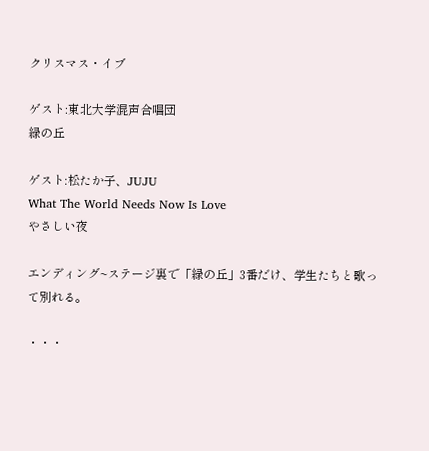クリスマス・イブ

ゲスト:東北大学混声合唱団
緑の丘

ゲスト:松たか子、JUJU
What The World Needs Now Is Love
やさしい夜

エンディング~ステージ裏で「緑の丘」3番だけ、学生たちと歌って別れる。

・・・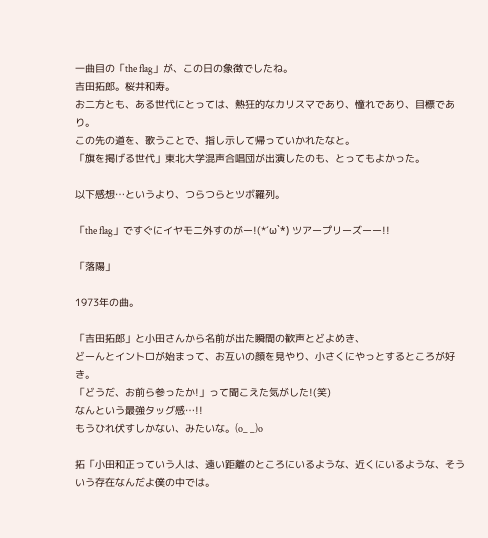一曲目の「the flag」が、この日の象徴でしたね。
吉田拓郎。桜井和寿。
お二方とも、ある世代にとっては、熱狂的なカリスマであり、憧れであり、目標であり。
この先の道を、歌うことで、指し示して帰っていかれたなと。
「旗を掲げる世代」東北大学混声合唱団が出演したのも、とってもよかった。

以下感想…というより、つらつらとツボ羅列。

「the flag」ですぐにイヤモニ外すのがー!(*´ω`*) ツアープリーズーー!!

「落陽」

1973年の曲。

「吉田拓郎」と小田さんから名前が出た瞬間の歓声とどよめき、
どーんとイントロが始まって、お互いの顔を見やり、小さくにやっとするところが好き。
「どうだ、お前ら参ったか!」って聞こえた気がした!(笑)
なんという最強タッグ感…!!
もうひれ伏すしかない、みたいな。(o_ _)o

拓「小田和正っていう人は、遠い距離のところにいるような、近くにいるような、そういう存在なんだよ僕の中では。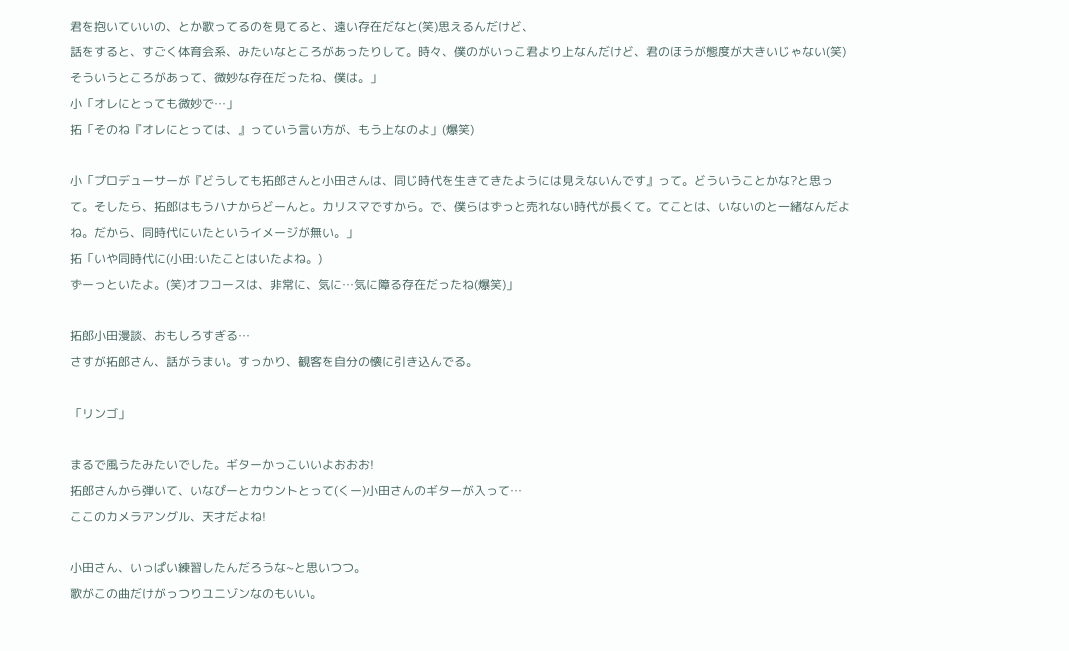君を抱いていいの、とか歌ってるのを見てると、遠い存在だなと(笑)思えるんだけど、
話をすると、すごく体育会系、みたいなところがあったりして。時々、僕のがいっこ君より上なんだけど、君のほうが態度が大きいじゃない(笑)
そういうところがあって、微妙な存在だったね、僕は。」
小「オレにとっても微妙で…」
拓「そのね『オレにとっては、』っていう言い方が、もう上なのよ」(爆笑)

小「プロデューサーが『どうしても拓郎さんと小田さんは、同じ時代を生きてきたようには見えないんです』って。どういうことかな?と思って。そしたら、拓郎はもうハナからどーんと。カリスマですから。で、僕らはずっと売れない時代が長くて。てことは、いないのと一緒なんだよね。だから、同時代にいたというイメージが無い。」
拓「いや同時代に(小田:いたことはいたよね。)
ずーっといたよ。(笑)オフコースは、非常に、気に…気に障る存在だったね(爆笑)」

拓郎小田漫談、おもしろすぎる…
さすが拓郎さん、話がうまい。すっかり、観客を自分の懐に引き込んでる。

「リンゴ」

まるで風うたみたいでした。ギターかっこいいよおおお!
拓郎さんから弾いて、いなぴーとカウントとって(くー)小田さんのギターが入って…
ここのカメラアングル、天才だよね!

小田さん、いっぱい練習したんだろうな~と思いつつ。
歌がこの曲だけがっつりユニゾンなのもいい。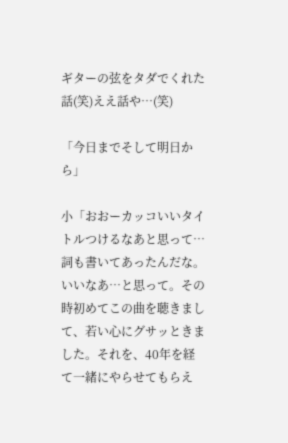ギターの弦をタダでくれた話(笑)ええ話や…(笑)

「今日までそして明日から」

小「おおーカッコいいタイトルつけるなあと思って…詞も書いてあったんだな。いいなあ…と思って。その時初めてこの曲を聴きまして、若い心にグサッときました。それを、40年を経て一緒にやらせてもらえ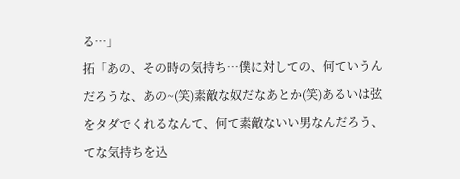る…」
拓「あの、その時の気持ち…僕に対しての、何ていうんだろうな、あの~(笑)素敵な奴だなあとか(笑)あるいは弦をタダでくれるなんて、何て素敵ないい男なんだろう、てな気持ちを込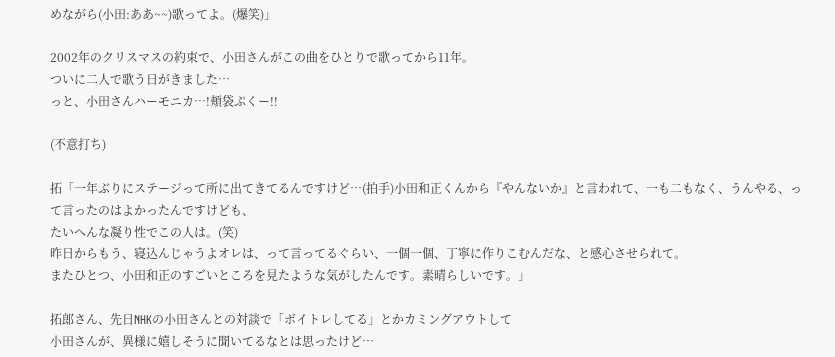めながら(小田:ああ~~)歌ってよ。(爆笑)」

2002年のクリスマスの約束で、小田さんがこの曲をひとりで歌ってから11年。
ついに二人で歌う日がきました…
っと、小田さんハーモニカ…!頬袋ぷくー!!

(不意打ち)

拓「一年ぶりにステージって所に出てきてるんですけど…(拍手)小田和正くんから『やんないか』と言われて、一も二もなく、うんやる、って言ったのはよかったんですけども、
たいへんな凝り性でこの人は。(笑)
昨日からもう、寝込んじゃうよオレは、って言ってるぐらい、一個一個、丁寧に作りこむんだな、と感心させられて。
またひとつ、小田和正のすごいところを見たような気がしたんです。素晴らしいです。」

拓郎さん、先日NHKの小田さんとの対談で「ボイトレしてる」とかカミングアウトして
小田さんが、異様に嬉しそうに聞いてるなとは思ったけど…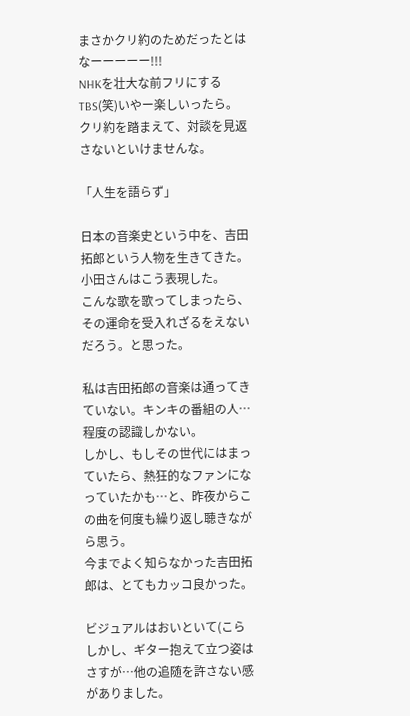まさかクリ約のためだったとはなーーーーー!!!
NHKを壮大な前フリにするTBS(笑)いやー楽しいったら。
クリ約を踏まえて、対談を見返さないといけませんな。

「人生を語らず」

日本の音楽史という中を、吉田拓郎という人物を生きてきた。
小田さんはこう表現した。
こんな歌を歌ってしまったら、その運命を受入れざるをえないだろう。と思った。

私は吉田拓郎の音楽は通ってきていない。キンキの番組の人…程度の認識しかない。
しかし、もしその世代にはまっていたら、熱狂的なファンになっていたかも…と、昨夜からこの曲を何度も繰り返し聴きながら思う。
今までよく知らなかった吉田拓郎は、とてもカッコ良かった。

ビジュアルはおいといて(こら
しかし、ギター抱えて立つ姿はさすが…他の追随を許さない感がありました。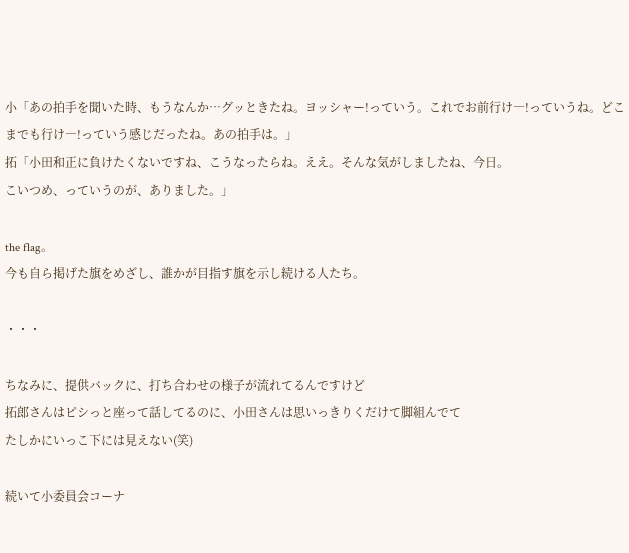小「あの拍手を聞いた時、もうなんか…グッときたね。ヨッシャー!っていう。これでお前行け―!っていうね。どこまでも行け―!っていう感じだったね。あの拍手は。」
拓「小田和正に負けたくないですね、こうなったらね。ええ。そんな気がしましたね、今日。
こいつめ、っていうのが、ありました。」

the flag。
今も自ら掲げた旗をめざし、誰かが目指す旗を示し続ける人たち。

・・・

ちなみに、提供バックに、打ち合わせの様子が流れてるんですけど
拓郎さんはピシっと座って話してるのに、小田さんは思いっきりくだけて脚組んでて
たしかにいっこ下には見えない(笑)

続いて小委員会コーナ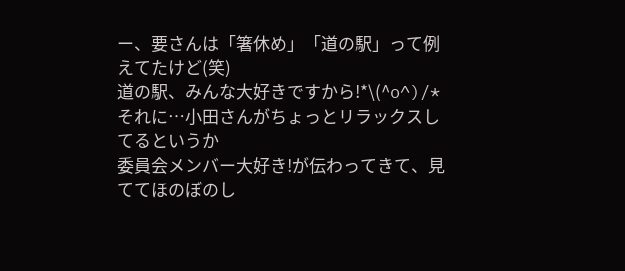ー、要さんは「箸休め」「道の駅」って例えてたけど(笑)
道の駅、みんな大好きですから!*\(^o^)/*
それに…小田さんがちょっとリラックスしてるというか
委員会メンバー大好き!が伝わってきて、見ててほのぼのし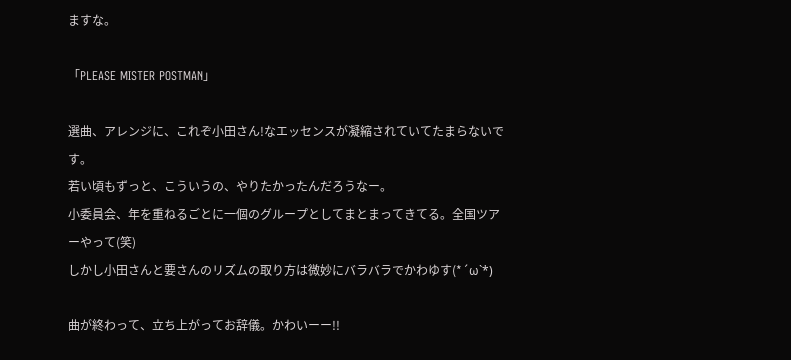ますな。

「PLEASE MISTER POSTMAN」

選曲、アレンジに、これぞ小田さん!なエッセンスが凝縮されていてたまらないです。
若い頃もずっと、こういうの、やりたかったんだろうなー。
小委員会、年を重ねるごとに一個のグループとしてまとまってきてる。全国ツアーやって(笑)
しかし小田さんと要さんのリズムの取り方は微妙にバラバラでかわゆす(*´ω`*)

曲が終わって、立ち上がってお辞儀。かわいーー!!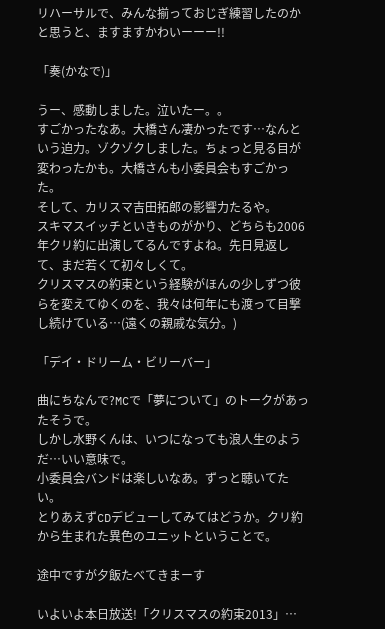リハーサルで、みんな揃っておじぎ練習したのかと思うと、ますますかわいーーー!!

「奏(かなで)」

うー、感動しました。泣いたー。。
すごかったなあ。大橋さん凄かったです…なんという迫力。ゾクゾクしました。ちょっと見る目が変わったかも。大橋さんも小委員会もすごかった。
そして、カリスマ吉田拓郎の影響力たるや。
スキマスイッチといきものがかり、どちらも2006年クリ約に出演してるんですよね。先日見返して、まだ若くて初々しくて。
クリスマスの約束という経験がほんの少しずつ彼らを変えてゆくのを、我々は何年にも渡って目撃し続けている…(遠くの親戚な気分。)

「デイ・ドリーム・ビリーバー」

曲にちなんで?MCで「夢について」のトークがあったそうで。
しかし水野くんは、いつになっても浪人生のようだ…いい意味で。
小委員会バンドは楽しいなあ。ずっと聴いてたい。
とりあえずCDデビューしてみてはどうか。クリ約から生まれた異色のユニットということで。

途中ですが夕飯たべてきまーす

いよいよ本日放送!「クリスマスの約束2013」…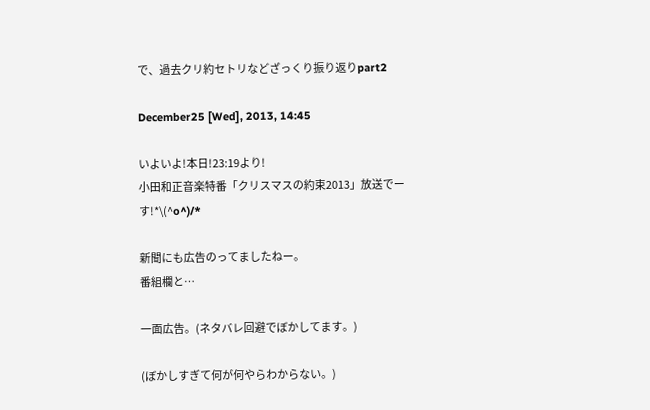で、過去クリ約セトリなどざっくり振り返りpart2

December25 [Wed], 2013, 14:45

いよいよ!本日!23:19より!
小田和正音楽特番「クリスマスの約束2013」放送でーす!*\(^o^)/*

新聞にも広告のってましたねー。
番組欄と…

一面広告。(ネタバレ回避でぼかしてます。)

(ぼかしすぎて何が何やらわからない。)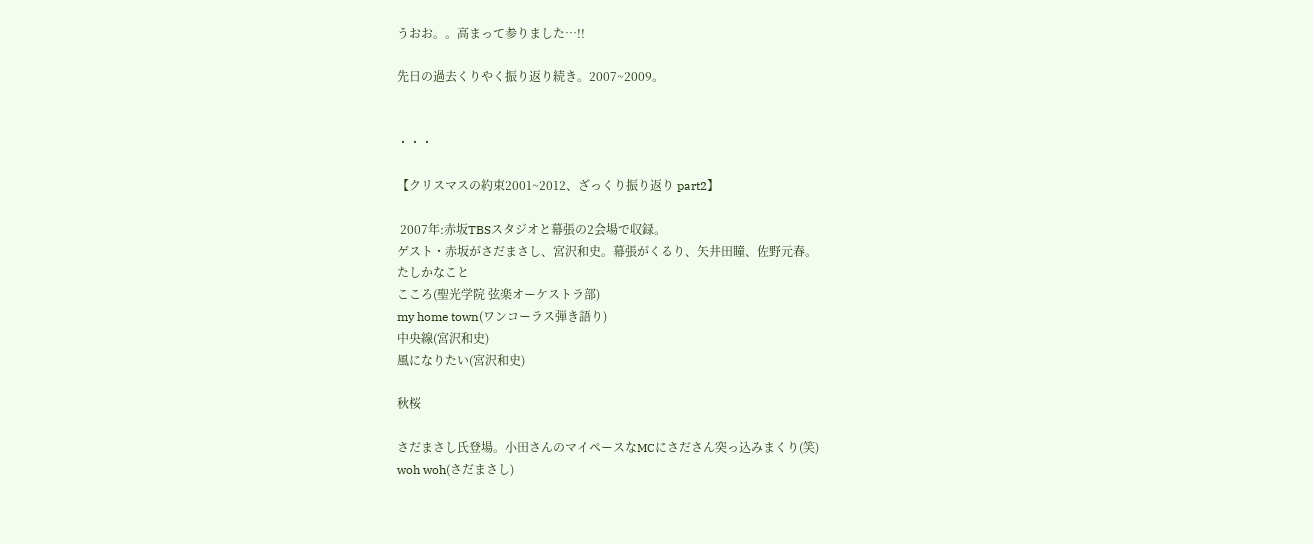うおお。。高まって参りました…!!

先日の過去くりやく振り返り続き。2007~2009。


・・・

【クリスマスの約束2001~2012、ざっくり振り返り part2】

 2007年:赤坂TBSスタジオと幕張の2会場で収録。
ゲスト・赤坂がさだまさし、宮沢和史。幕張がくるり、矢井田瞳、佐野元春。
たしかなこと
こころ(聖光学院 弦楽オーケストラ部)
my home town(ワンコーラス弾き語り)
中央線(宮沢和史)
風になりたい(宮沢和史)

秋桜

さだまさし氏登場。小田さんのマイペースなMCにさださん突っ込みまくり(笑)
woh woh(さだまさし)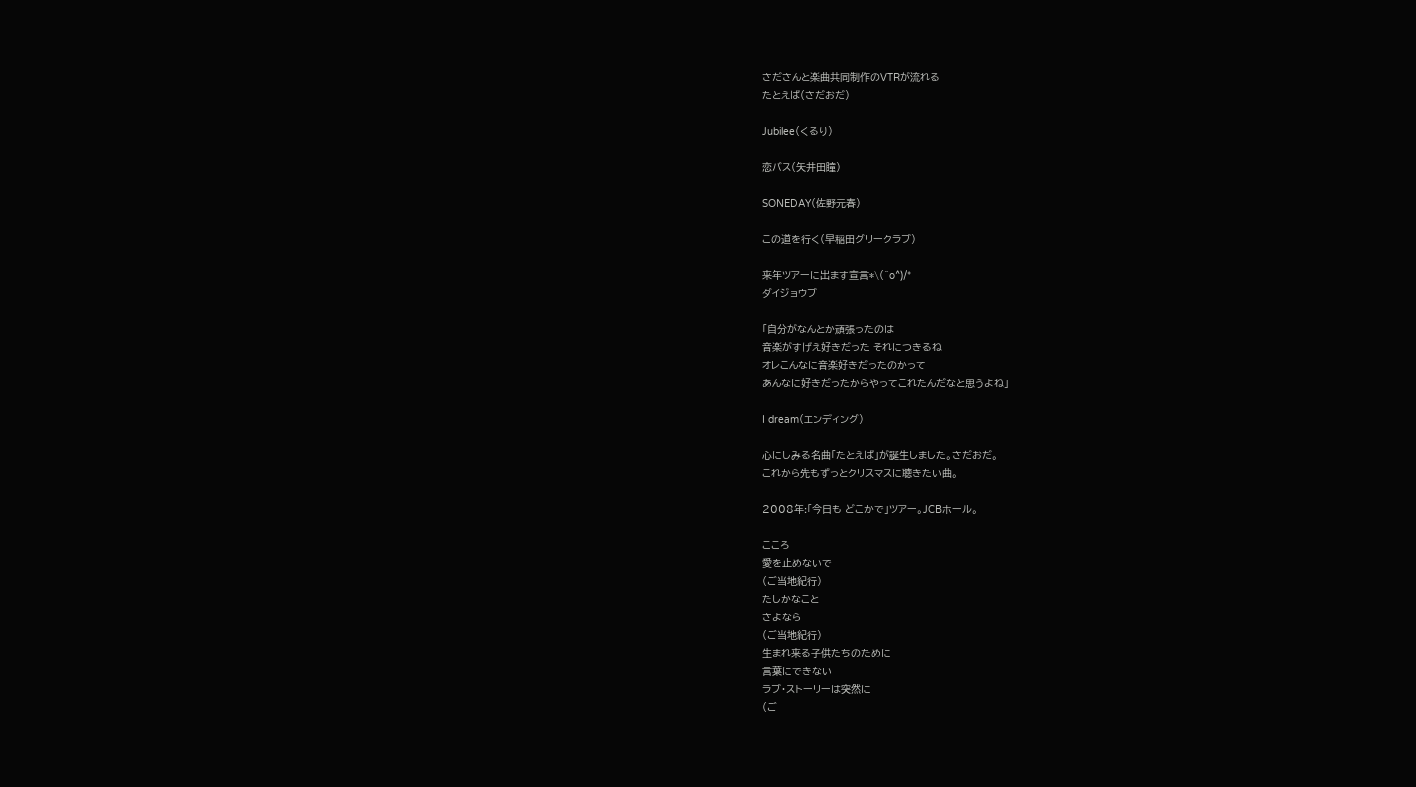さださんと楽曲共同制作のVTRが流れる
たとえば(さだおだ)

Jubilee(くるり)

恋バス(矢井田瞳)

SONEDAY(佐野元春)

この道を行く(早稲田グリークラブ)

来年ツアーに出ます宣言*\(^o^)/*
ダイジョウブ

「自分がなんとか頑張ったのは
音楽がすげえ好きだった それにつきるね
オレこんなに音楽好きだったのかって
あんなに好きだったからやってこれたんだなと思うよね」

I dream(エンディング)

心にしみる名曲「たとえば」が誕生しました。さだおだ。
これから先もずっとクリスマスに聴きたい曲。

2008年:「今日も どこかで」ツアー。JCBホール。

こころ
愛を止めないで
(ご当地紀行)
たしかなこと
さよなら
(ご当地紀行)
生まれ来る子供たちのために
言葉にできない
ラブ・ストーリーは突然に
(ご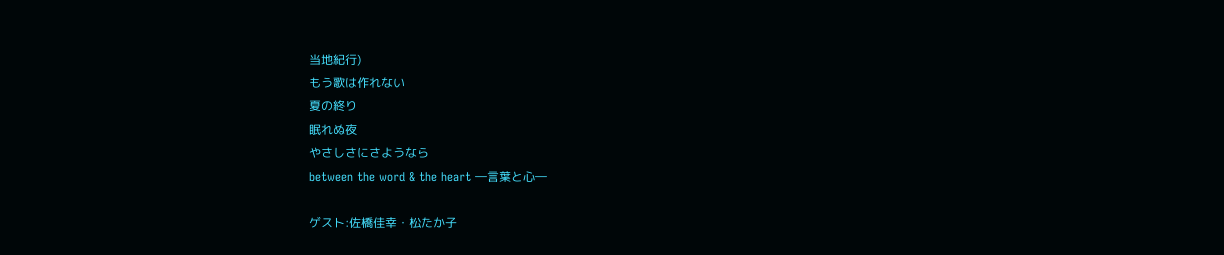当地紀行)
もう歌は作れない
夏の終り
眠れぬ夜
やさしさにさようなら
between the word & the heart ―言葉と心―

ゲスト:佐橋佳幸・松たか子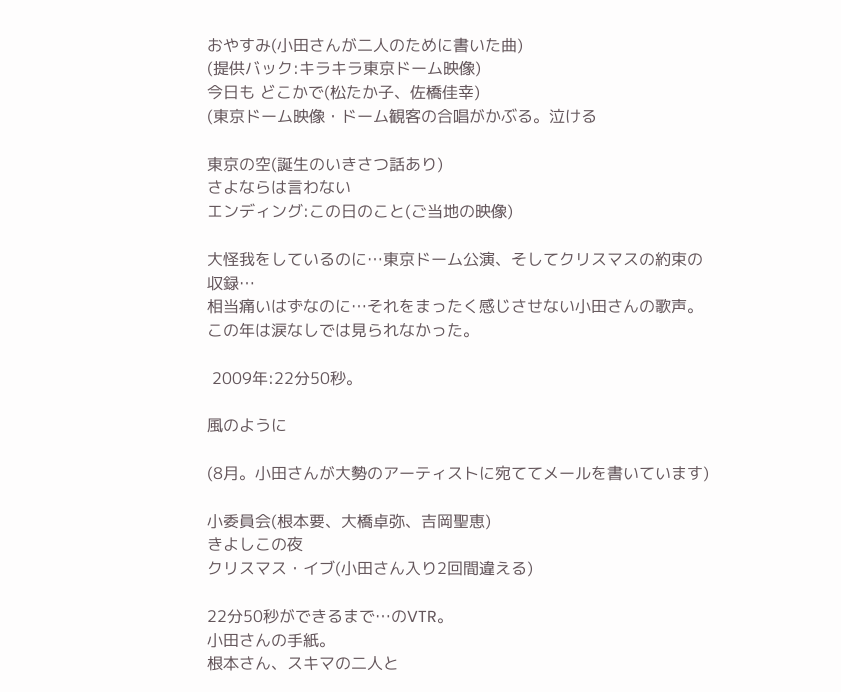おやすみ(小田さんが二人のために書いた曲)
(提供バック:キラキラ東京ドーム映像)
今日も どこかで(松たか子、佐橋佳幸)
(東京ドーム映像・ドーム観客の合唱がかぶる。泣ける

東京の空(誕生のいきさつ話あり)
さよならは言わない
エンディング:この日のこと(ご当地の映像)

大怪我をしているのに…東京ドーム公演、そしてクリスマスの約束の収録…
相当痛いはずなのに…それをまったく感じさせない小田さんの歌声。
この年は涙なしでは見られなかった。

 2009年:22分50秒。

風のように

(8月。小田さんが大勢のアーティストに宛ててメールを書いています)

小委員会(根本要、大橋卓弥、吉岡聖恵)
きよしこの夜
クリスマス・イブ(小田さん入り2回間違える)

22分50秒ができるまで…のVTR。
小田さんの手紙。
根本さん、スキマの二人と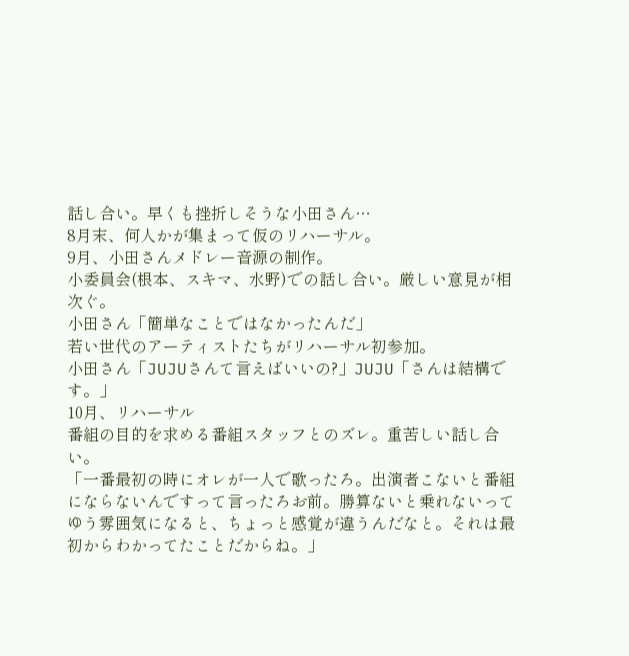話し合い。早くも挫折しそうな小田さん…
8月末、何人かが集まって仮のリハーサル。
9月、小田さんメドレー音源の制作。
小委員会(根本、スキマ、水野)での話し合い。厳しい意見が相次ぐ。
小田さん「簡単なことではなかったんだ」
若い世代のアーティストたちがリハーサル初参加。
小田さん「JUJUさんて言えばいいの?」JUJU「さんは結構です。」
10月、リハーサル
番組の目的を求める番組スタッフとのズレ。重苦しい話し合い。
「一番最初の時にオレが一人で歌ったろ。出演者こないと番組にならないんですって言ったろお前。勝算ないと乗れないってゆう雰囲気になると、ちょっと感覚が違うんだなと。それは最初からわかってたことだからね。」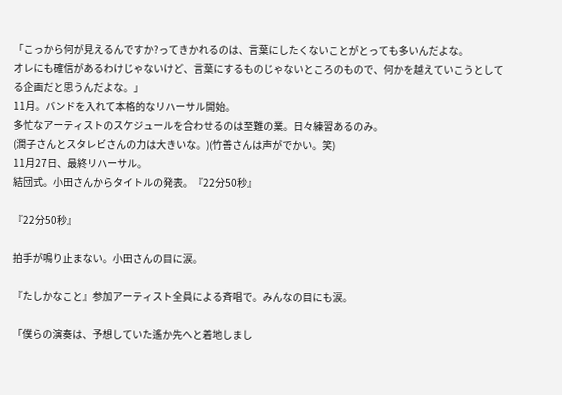「こっから何が見えるんですか?ってきかれるのは、言葉にしたくないことがとっても多いんだよな。
オレにも確信があるわけじゃないけど、言葉にするものじゃないところのもので、何かを越えていこうとしてる企画だと思うんだよな。」
11月。バンドを入れて本格的なリハーサル開始。
多忙なアーティストのスケジュールを合わせるのは至難の業。日々練習あるのみ。
(潤子さんとスタレビさんの力は大きいな。)(竹善さんは声がでかい。笑)
11月27日、最終リハーサル。
結団式。小田さんからタイトルの発表。『22分50秒』

『22分50秒』

拍手が鳴り止まない。小田さんの目に涙。

『たしかなこと』参加アーティスト全員による斉唱で。みんなの目にも涙。

「僕らの演奏は、予想していた遙か先へと着地しまし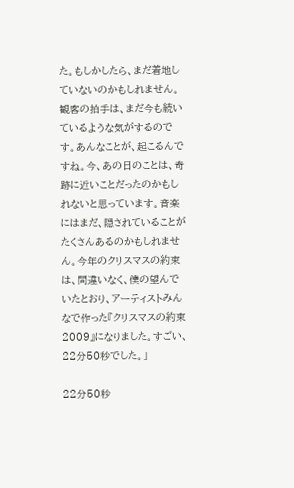た。もしかしたら、まだ着地していないのかもしれません。観客の拍手は、まだ今も続いているような気がするのです。あんなことが、起こるんですね。今、あの日のことは、奇跡に近いことだったのかもしれないと思っています。音楽にはまだ、隠されていることがたくさんあるのかもしれません。今年のクリスマスの約束は、間違いなく、僕の望んでいたとおり、アーティストみんなで作った『クリスマスの約束2009』になりました。すごい、22分50秒でした。」

22分50秒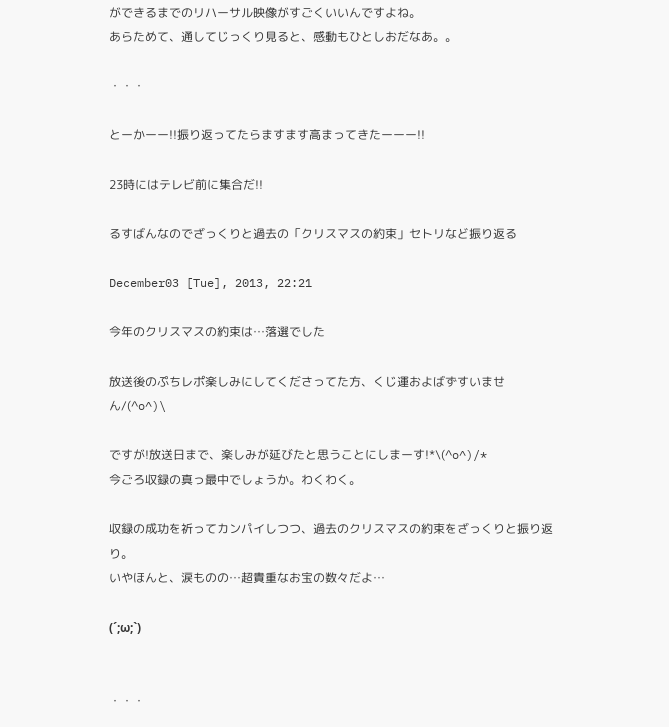ができるまでのリハーサル映像がすごくいいんですよね。
あらためて、通してじっくり見ると、感動もひとしおだなあ。。

・・・

とーかーー!!振り返ってたらますます高まってきたーーー!!

23時にはテレビ前に集合だ!!

るすばんなのでざっくりと過去の「クリスマスの約束」セトリなど振り返る

December03 [Tue], 2013, 22:21

今年のクリスマスの約束は…落選でした

放送後のぷちレポ楽しみにしてくださってた方、くじ運およばずすいません/(^o^)\

ですが!放送日まで、楽しみが延びたと思うことにしまーす!*\(^o^)/*
今ごろ収録の真っ最中でしょうか。わくわく。

収録の成功を祈ってカンパイしつつ、過去のクリスマスの約束をざっくりと振り返り。
いやほんと、涙ものの…超貴重なお宝の数々だよ…

(´;ω;`)


・・・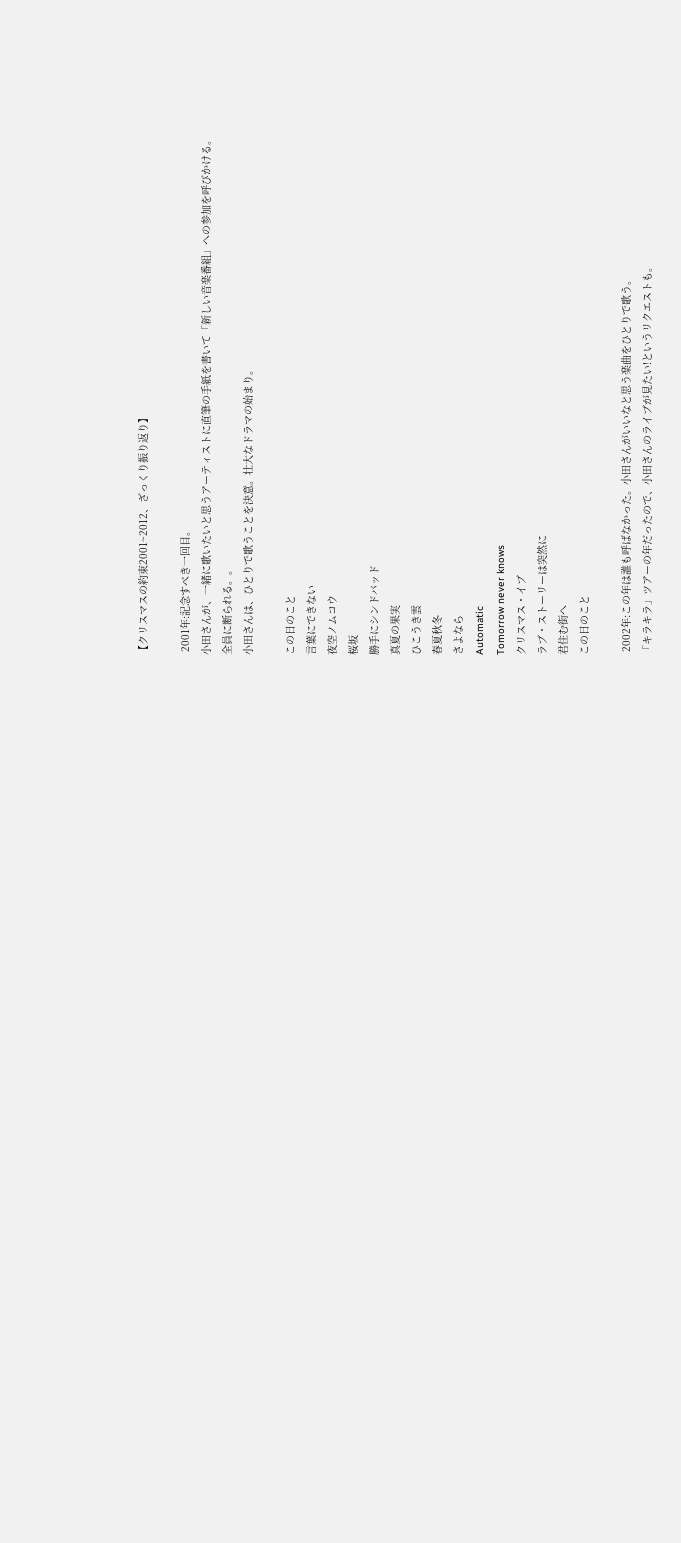【クリスマスの約束2001~2012、ざっくり振り返り】

 2001年:記念すべき一回目。
小田さんが、一緒に歌いたいと思うアーティストに直筆の手紙を書いて「新しい音楽番組」への参加を呼びかける。
全員に断られる。。
小田さんは、ひとりで歌うことを決意。壮大なドラマの始まり。

この日のこと
言葉にできない
夜空ノムコウ
桜坂
勝手にシンドバッド
真夏の果実
ひこうき雲
春夏秋冬
さよなら
Automatic
Tomorrow never knows
クリスマス・イブ
ラブ・ストーリーは突然に
君住む街へ
この日のこと

 2002年:この年は誰も呼ばなかった。小田さんがいいなと思う楽曲をひとりで歌う。
「キラキラ」ツアーの年だったので、小田さんのライブが見たい!というリクエストも。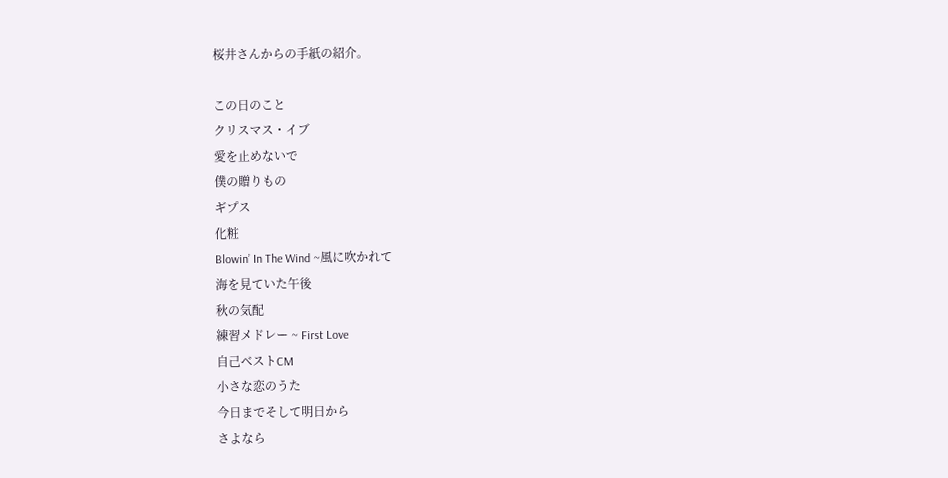桜井さんからの手紙の紹介。

この日のこと
クリスマス・イブ
愛を止めないで
僕の贈りもの
ギプス
化粧
Blowin’ In The Wind ~風に吹かれて
海を見ていた午後
秋の気配
練習メドレー ~ First Love
自己ベストCM
小さな恋のうた
今日までそして明日から
さよなら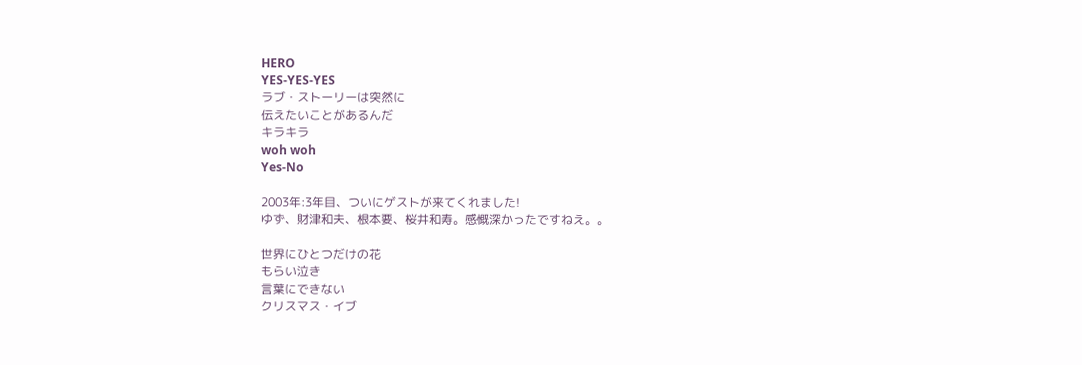HERO
YES-YES-YES
ラブ・ストーリーは突然に
伝えたいことがあるんだ
キラキラ
woh woh
Yes-No

2003年:3年目、ついにゲストが来てくれました!
ゆず、財津和夫、根本要、桜井和寿。感慨深かったですねえ。。

世界にひとつだけの花
もらい泣き
言葉にできない
クリスマス・イブ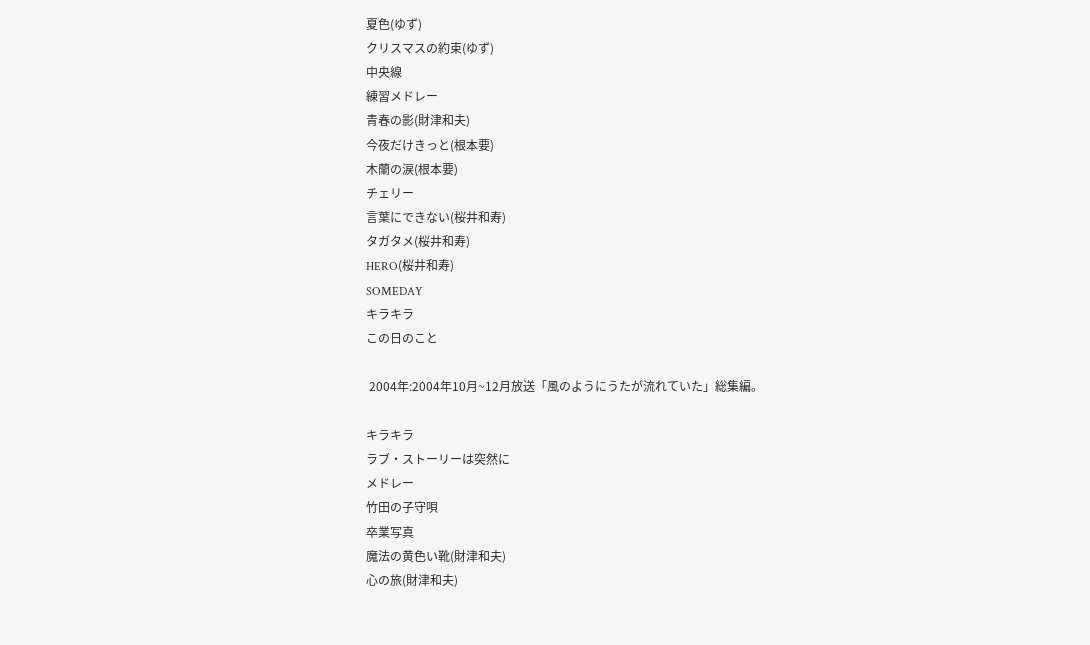夏色(ゆず)
クリスマスの約束(ゆず)
中央線
練習メドレー
青春の影(財津和夫)
今夜だけきっと(根本要)
木蘭の涙(根本要)
チェリー
言葉にできない(桜井和寿)
タガタメ(桜井和寿)
HERO(桜井和寿)
SOMEDAY
キラキラ
この日のこと

 2004年:2004年10月~12月放送「風のようにうたが流れていた」総集編。

キラキラ
ラブ・ストーリーは突然に
メドレー
竹田の子守唄
卒業写真
魔法の黄色い靴(財津和夫)
心の旅(財津和夫)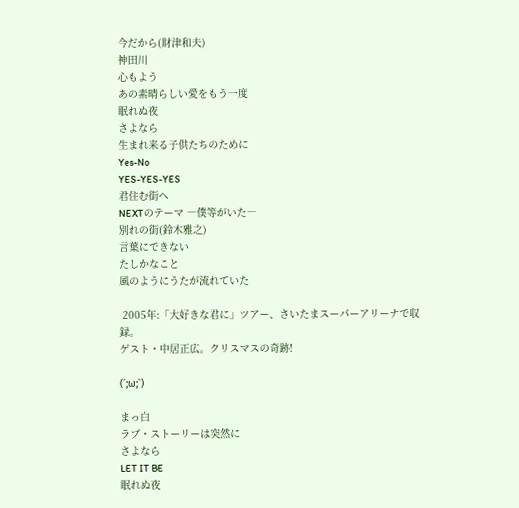今だから(財津和夫)
神田川
心もよう
あの素晴らしい愛をもう一度
眠れぬ夜
さよなら
生まれ来る子供たちのために
Yes-No
YES-YES-YES
君住む街へ
NEXTのテーマ ―僕等がいた―
別れの街(鈴木雅之)
言葉にできない
たしかなこと
風のようにうたが流れていた

 2005年:「大好きな君に」ツアー、さいたまスーパーアリーナで収録。
ゲスト・中居正広。クリスマスの奇跡!

(´;ω;`)

まっ白
ラブ・ストーリーは突然に
さよなら
LET IT BE
眠れぬ夜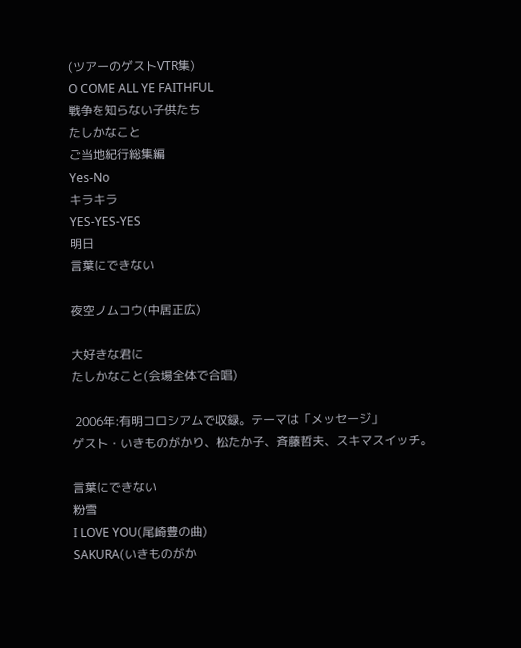(ツアーのゲストVTR集)
O COME ALL YE FAITHFUL
戦争を知らない子供たち
たしかなこと
ご当地紀行総集編
Yes-No
キラキラ
YES-YES-YES
明日
言葉にできない

夜空ノムコウ(中居正広)

大好きな君に
たしかなこと(会場全体で合唱)

 2006年:有明コロシアムで収録。テーマは「メッセージ」
ゲスト・いきものがかり、松たか子、斉藤哲夫、スキマスイッチ。

言葉にできない
粉雪
I LOVE YOU(尾崎豊の曲)
SAKURA(いきものがか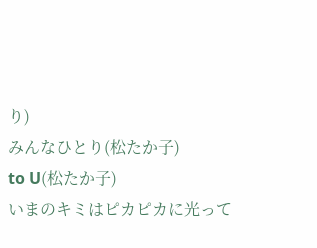り)
みんなひとり(松たか子)
to U(松たか子)
いまのキミはピカピカに光って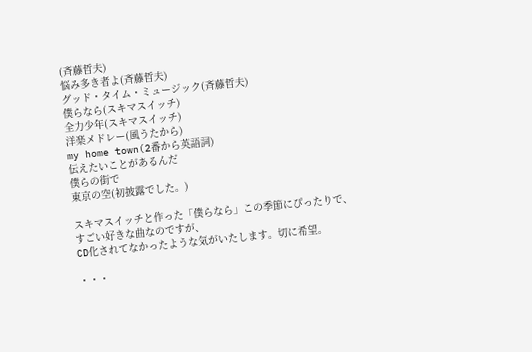(斉藤哲夫)
悩み多き者よ(斉藤哲夫)
グッド・タイム・ミュージック(斉藤哲夫)
僕らなら(スキマスイッチ)
全力少年(スキマスイッチ)
洋楽メドレー(風うたから)
my home town(2番から英語詞)
伝えたいことがあるんだ
僕らの街で
東京の空(初披露でした。)

スキマスイッチと作った「僕らなら」この季節にぴったりで、すごい好きな曲なのですが、
CD化されてなかったような気がいたします。切に希望。

・・・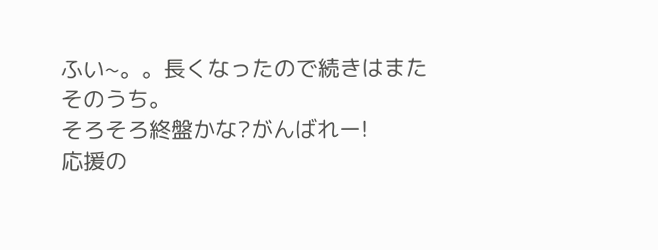ふい~。。長くなったので続きはまたそのうち。
そろそろ終盤かな?がんばれー!
応援の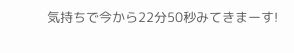気持ちで今から22分50秒みてきまーす!